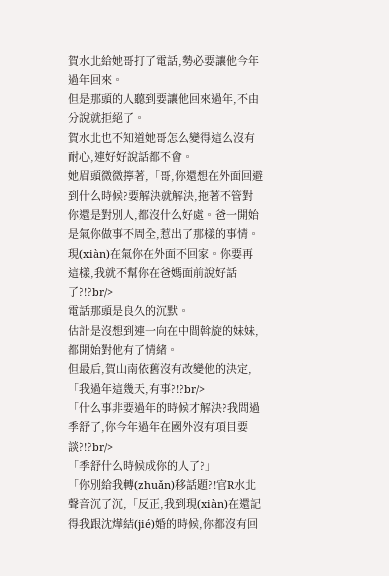賀水北給她哥打了電話,勢必要讓他今年過年回來。
但是那頭的人聽到要讓他回來過年,不由分說就拒絕了。
賀水北也不知道她哥怎么變得這么沒有耐心,連好好說話都不會。
她眉頭微微擰著,「哥,你還想在外面回避到什么時候?要解決就解決,拖著不管對你還是對別人,都沒什么好處。爸一開始是氣你做事不周全,惹出了那樣的事情。現(xiàn)在氣你在外面不回家。你要再這樣,我就不幫你在爸媽面前說好話了?!?br/>
電話那頭是良久的沉默。
估計是沒想到連一向在中間斡旋的妹妹,都開始對他有了情緒。
但最后,賀山南依舊沒有改變他的決定,「我過年這幾天,有事?!?br/>
「什么事非要過年的時候才解決?我問過季舒了,你今年過年在國外沒有項目要談?!?br/>
「季舒什么時候成你的人了?」
「你別給我轉(zhuǎn)移話題?!官R水北聲音沉了沉,「反正,我到現(xiàn)在還記得我跟沈燁結(jié)婚的時候,你都沒有回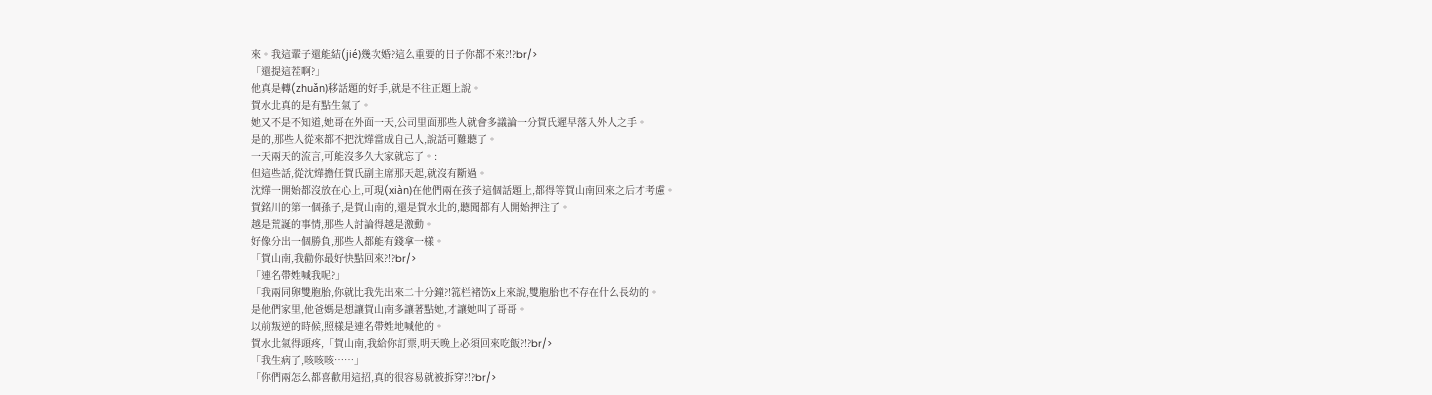來。我這輩子還能結(jié)幾次婚?這么重要的日子你都不來?!?br/>
「還提這茬啊?」
他真是轉(zhuǎn)移話題的好手,就是不往正題上說。
賀水北真的是有點生氣了。
她又不是不知道,她哥在外面一天,公司里面那些人就會多議論一分賀氏遲早落入外人之手。
是的,那些人從來都不把沈燁當成自己人,說話可難聽了。
一天兩天的流言,可能沒多久大家就忘了。:
但這些話,從沈燁擔任賀氏副主席那天起,就沒有斷過。
沈燁一開始都沒放在心上,可現(xiàn)在他們兩在孩子這個話題上,都得等賀山南回來之后才考慮。
賀銘川的第一個孫子,是賀山南的,還是賀水北的,聽聞都有人開始押注了。
越是荒誕的事情,那些人討論得越是激動。
好像分出一個勝負,那些人都能有錢拿一樣。
「賀山南,我勸你最好快點回來?!?br/>
「連名帶姓喊我呢?」
「我兩同卵雙胞胎,你就比我先出來二十分鐘?!箛栏褚饬x上來說,雙胞胎也不存在什么長幼的。
是他們家里,他爸媽是想讓賀山南多讓著點她,才讓她叫了哥哥。
以前叛逆的時候,照樣是連名帶姓地喊他的。
賀水北氣得頭疼,「賀山南,我給你訂票,明天晚上必須回來吃飯?!?br/>
「我生病了,咳咳咳……」
「你們兩怎么都喜歡用這招,真的很容易就被拆穿?!?br/>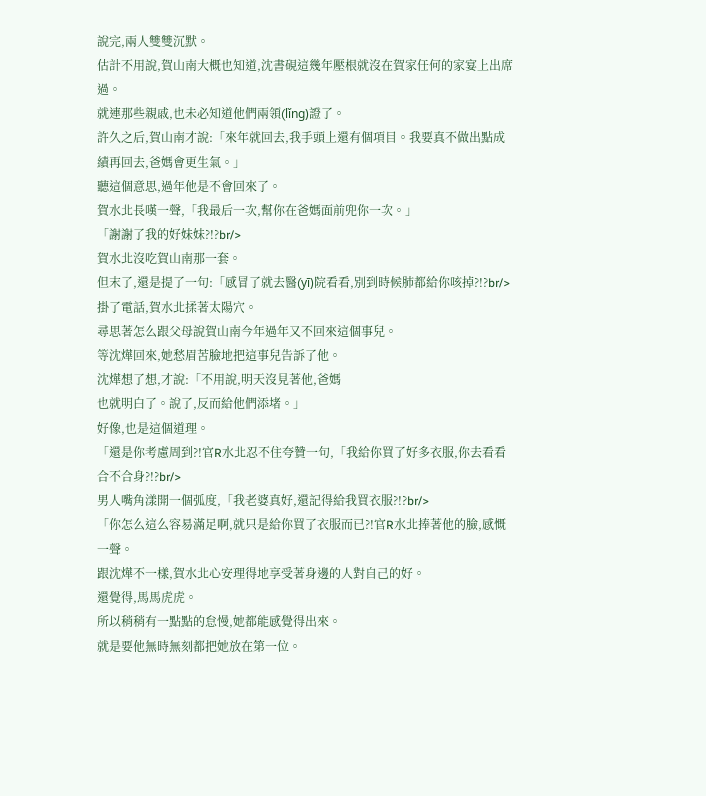說完,兩人雙雙沉默。
估計不用說,賀山南大概也知道,沈書硯這幾年壓根就沒在賀家任何的家宴上出席過。
就連那些親戚,也未必知道他們兩領(lǐng)證了。
許久之后,賀山南才說:「來年就回去,我手頭上還有個項目。我要真不做出點成績再回去,爸媽會更生氣。」
聽這個意思,過年他是不會回來了。
賀水北長嘆一聲,「我最后一次,幫你在爸媽面前兜你一次。」
「謝謝了我的好妹妹?!?br/>
賀水北沒吃賀山南那一套。
但末了,還是提了一句:「感冒了就去醫(yī)院看看,別到時候肺都給你咳掉?!?br/>
掛了電話,賀水北揉著太陽穴。
尋思著怎么跟父母說賀山南今年過年又不回來這個事兒。
等沈燁回來,她愁眉苦臉地把這事兒告訴了他。
沈燁想了想,才說:「不用說,明天沒見著他,爸媽
也就明白了。說了,反而給他們添堵。」
好像,也是這個道理。
「還是你考慮周到?!官R水北忍不住夸贊一句,「我給你買了好多衣服,你去看看合不合身?!?br/>
男人嘴角漾開一個弧度,「我老婆真好,還記得給我買衣服?!?br/>
「你怎么這么容易滿足啊,就只是給你買了衣服而已?!官R水北捧著他的臉,感慨一聲。
跟沈燁不一樣,賀水北心安理得地享受著身邊的人對自己的好。
還覺得,馬馬虎虎。
所以稍稍有一點點的怠慢,她都能感覺得出來。
就是要他無時無刻都把她放在第一位。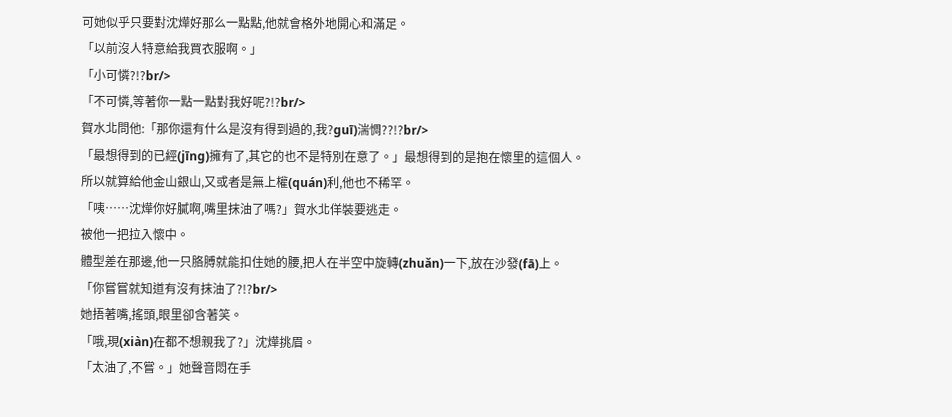可她似乎只要對沈燁好那么一點點,他就會格外地開心和滿足。
「以前沒人特意給我買衣服啊。」
「小可憐?!?br/>
「不可憐,等著你一點一點對我好呢?!?br/>
賀水北問他:「那你還有什么是沒有得到過的,我?guī)湍惆??!?br/>
「最想得到的已經(jīng)擁有了,其它的也不是特別在意了。」最想得到的是抱在懷里的這個人。
所以就算給他金山銀山,又或者是無上權(quán)利,他也不稀罕。
「咦……沈燁你好膩啊,嘴里抹油了嗎?」賀水北佯裝要逃走。
被他一把拉入懷中。
體型差在那邊,他一只胳膊就能扣住她的腰,把人在半空中旋轉(zhuǎn)一下,放在沙發(fā)上。
「你嘗嘗就知道有沒有抹油了?!?br/>
她捂著嘴,搖頭,眼里卻含著笑。
「哦,現(xiàn)在都不想親我了?」沈燁挑眉。
「太油了,不嘗。」她聲音悶在手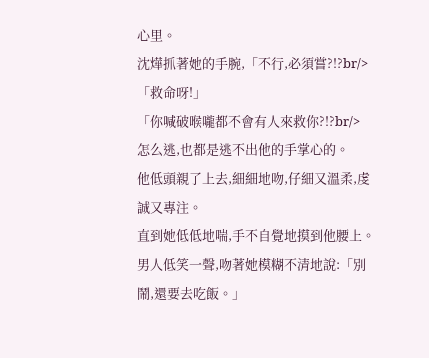心里。
沈燁抓著她的手腕,「不行,必須嘗?!?br/>
「救命呀!」
「你喊破喉嚨都不會有人來救你?!?br/>
怎么逃,也都是逃不出他的手掌心的。
他低頭親了上去,細細地吻,仔細又溫柔,虔誠又專注。
直到她低低地喘,手不自覺地摸到他腰上。
男人低笑一聲,吻著她模糊不清地說:「別鬧,還要去吃飯。」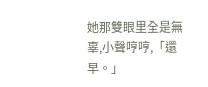她那雙眼里全是無辜,小聲哼哼,「還早。」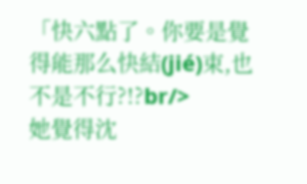「快六點了。你要是覺得能那么快結(jié)束,也不是不行?!?br/>
她覺得沈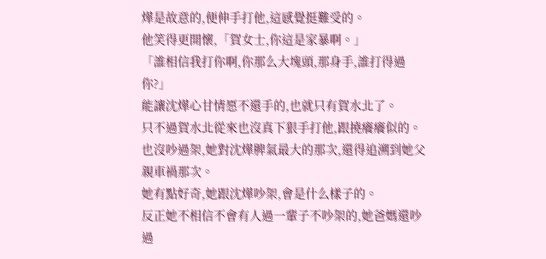燁是故意的,便伸手打他,這感覺挺難受的。
他笑得更開懷,「賀女士,你這是家暴啊。」
「誰相信我打你啊,你那么大塊頭,那身手,誰打得過你?」
能讓沈燁心甘情愿不還手的,也就只有賀水北了。
只不過賀水北從來也沒真下狠手打他,跟撓癢癢似的。
也沒吵過架,她對沈燁脾氣最大的那次,還得追溯到她父親車禍那次。
她有點好奇,她跟沈燁吵架,會是什么樣子的。
反正她不相信不會有人過一輩子不吵架的,她爸媽還吵過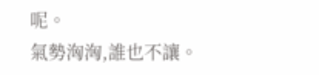呢。
氣勢洶洶,誰也不讓。